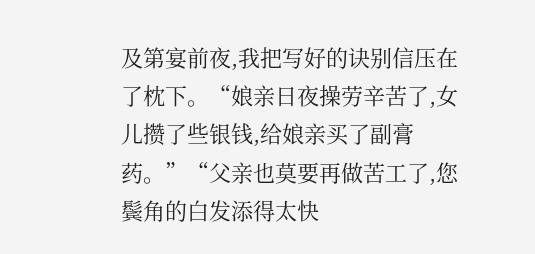及第宴前夜,我把写好的诀别信压在了枕下。“娘亲日夜操劳辛苦了,女儿攒了些银钱,给娘亲买了副膏药。”“父亲也莫要再做苦工了,您鬓角的白发添得太快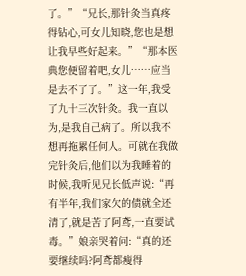了。”“兄长,那针灸当真疼得钻心,可女儿知晓,您也是想让我早些好起来。”“那本医典您便留着吧,女儿……应当是去不了了。”这一年,我受了九十三次针灸。我一直以为,是我自己病了。所以我不想再拖累任何人。可就在我做完针灸后,他们以为我睡着的时候,我听见兄长低声说:“再有半年,我们家欠的债就全还清了,就是苦了阿鸢,一直要试毒。”娘亲哭着问:“真的还要继续吗?阿鸢都瘦得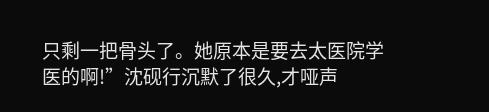只剩一把骨头了。她原本是要去太医院学医的啊!”沈砚行沉默了很久,才哑声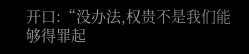开口:“没办法,权贵不是我们能够得罪起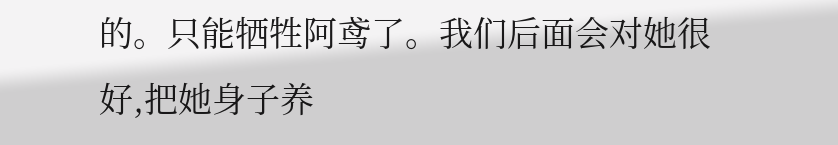的。只能牺牲阿鸢了。我们后面会对她很好,把她身子养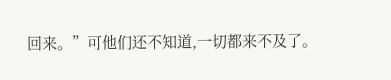回来。”可他们还不知道,一切都来不及了。